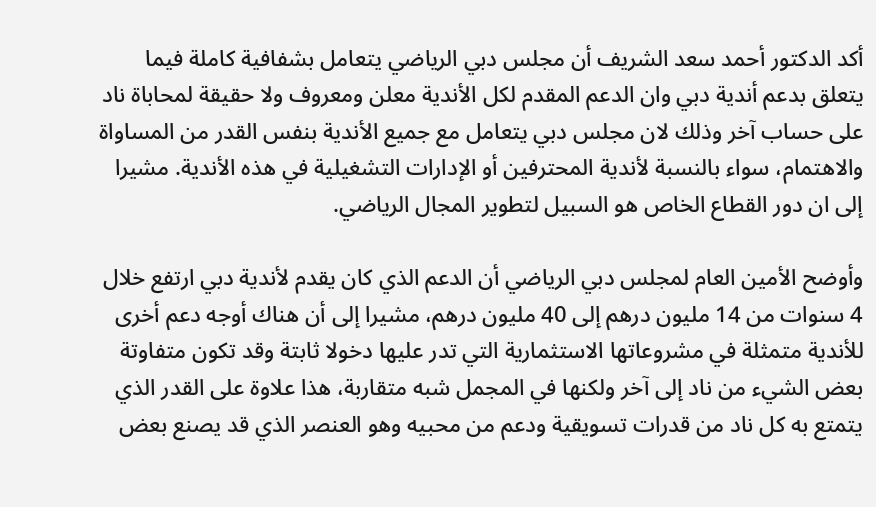أكد الدكتور أحمد سعد الشريف أن مجلس دبي الرياضي يتعامل بشفافية كاملة فيما يتعلق بدعم أندية دبي وان الدعم المقدم لكل الأندية معلن ومعروف ولا حقيقة لمحاباة ناد على حساب آخر وذلك لان مجلس دبي يتعامل مع جميع الأندية بنفس القدر من المساواة والاهتمام، سواء بالنسبة لأندية المحترفين أو الإدارات التشغيلية في هذه الأندية. مشيرا إلى ان دور القطاع الخاص هو السبيل لتطوير المجال الرياضي.

وأوضح الأمين العام لمجلس دبي الرياضي أن الدعم الذي كان يقدم لأندية دبي ارتفع خلال 4 سنوات من 14 مليون درهم إلى 40 مليون درهم، مشيرا إلى أن هناك أوجه دعم أخرى للأندية متمثلة في مشروعاتها الاستثمارية التي تدر عليها دخولا ثابتة وقد تكون متفاوتة بعض الشيء من ناد إلى آخر ولكنها في المجمل شبه متقاربة، هذا علاوة على القدر الذي يتمتع به كل ناد من قدرات تسويقية ودعم من محبيه وهو العنصر الذي قد يصنع بعض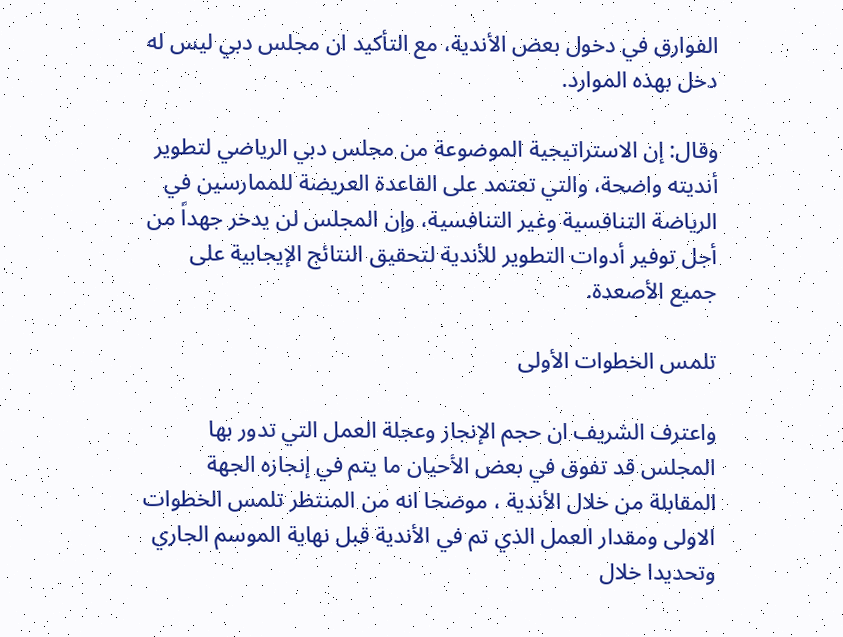الفوارق في دخول بعض الأندية، مع التأكيد ان مجلس دبي ليس له دخل بهذه الموارد.

وقال: إن الاستراتيجية الموضوعة من مجلس دبي الرياضي لتطوير أنديته واضحة، والتي تعتمد على القاعدة العريضة للممارسين في الرياضة التنافسية وغير التنافسية، وإن المجلس لن يدخر جهداً من أجل توفير أدوات التطوير للأندية لتحقيق النتائج الإيجابية على جميع الأصعدة.

تلمس الخطوات الأولى

واعترف الشريف ان حجم الإنجاز وعجلة العمل التي تدور بها المجلس قد تفوق في بعض الأحيان ما يتم في إنجازه الجهة المقابلة من خلال الأندية ، موضحا انه من المنتظر تلمس الخطوات الاولى ومقدار العمل الذي تم في الأندية قبل نهاية الموسم الجاري وتحديدا خلال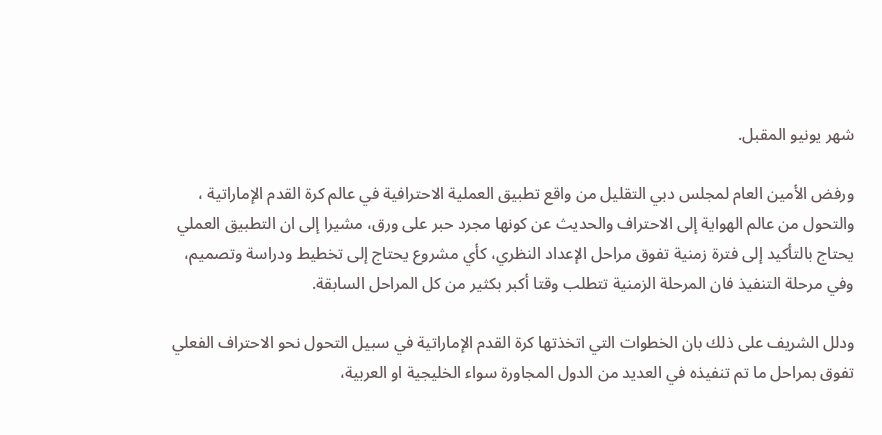شهر يونيو المقبل.

ورفض الأمين العام لمجلس دبي التقليل من واقع تطبيق العملية الاحترافية في عالم كرة القدم الإماراتية ، والتحول من عالم الهواية إلى الاحتراف والحديث عن كونها مجرد حبر على ورق، مشيرا إلى ان التطبيق العملي يحتاج بالتأكيد إلى فترة زمنية تفوق مراحل الإعداد النظري، كأي مشروع يحتاج إلى تخطيط ودراسة وتصميم، وفي مرحلة التنفيذ فان المرحلة الزمنية تتطلب وقتا أكبر بكثير من كل المراحل السابقة.

ودلل الشريف على ذلك بان الخطوات التي اتخذتها كرة القدم الإماراتية في سبيل التحول نحو الاحتراف الفعلي تفوق بمراحل ما تم تنفيذه في العديد من الدول المجاورة سواء الخليجية او العربية،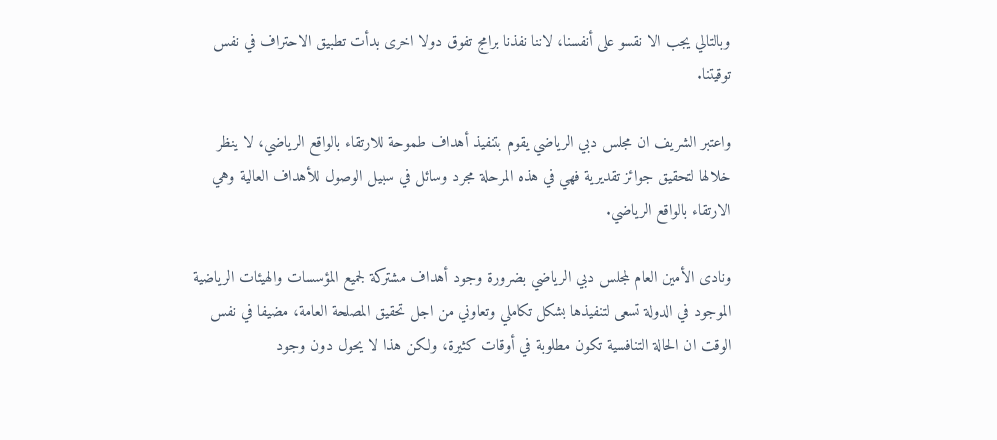وبالتالي يجب الا نقسو على أنفسنا، لاننا نفذنا برامج تفوق دولا اخرى بدأت تطبيق الاحتراف في نفس توقيتنا.

واعتبر الشريف ان مجلس دبي الرياضي يقوم بتنفيذ أهداف طموحة للارتقاء بالواقع الرياضي، لا ينظر خلالها لتحقيق جوائز تقديرية فهي في هذه المرحلة مجرد وسائل في سبيل الوصول للأهداف العالية وهي الارتقاء بالواقع الرياضي.

ونادى الأمين العام لمجلس دبي الرياضي بضرورة وجود أهداف مشتركة لجميع المؤسسات والهيئات الرياضية الموجود في الدولة تسعى لتنفيذها بشكل تكاملي وتعاوني من اجل تحقيق المصلحة العامة، مضيفا في نفس الوقت ان الحالة التنافسية تكون مطلوبة في أوقات كثيرة، ولكن هذا لا يحول دون وجود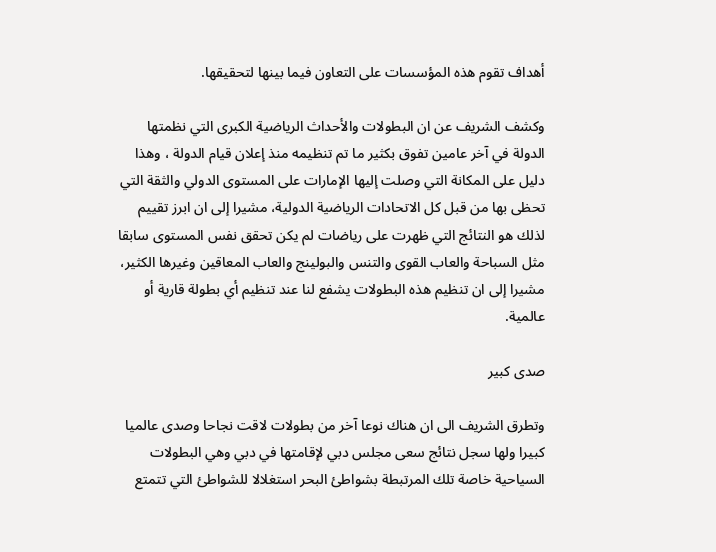أهداف تقوم هذه المؤسسات على التعاون فيما بينها لتحقيقها.

وكشف الشريف عن ان البطولات والأحداث الرياضية الكبرى التي نظمتها الدولة في آخر عامين تفوق بكثير ما تم تنظيمه منذ إعلان قيام الدولة ، وهذا دليل على المكانة التي وصلت إليها الإمارات على المستوى الدولي والثقة التي تحظى بها من قبل كل الاتحادات الرياضية الدولية، مشيرا إلى ان ابرز تقييم لذلك هو النتائج التي ظهرت على رياضات لم يكن تحقق نفس المستوى سابقا مثل السباحة والعاب القوى والتنس والبولينج والعاب المعاقين وغيرها الكثير، مشيرا إلى ان تنظيم هذه البطولات يشفع لنا عند تنظيم أي بطولة قارية أو عالمية.

صدى كبير

وتطرق الشريف الى ان هناك نوعا آخر من بطولات لاقت نجاحا وصدى عالميا كبيرا ولها سجل نتائج سعى مجلس دبي لإقامتها في دبي وهي البطولات السياحية خاصة تلك المرتبطة بشواطئ البحر استغلالا للشواطئ التي تتمتع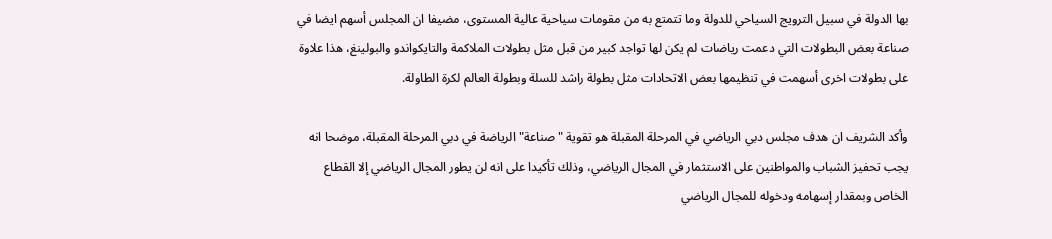بها الدولة في سبيل الترويج السياحي للدولة وما تتمتع به من مقومات سياحية عالية المستوى، مضيفا ان المجلس أسهم ايضا في صناعة بعض البطولات التي دعمت رياضات لم يكن لها تواجد كبير من قبل مثل بطولات الملاكمة والتايكواندو والبولينغ، هذا علاوة على بطولات اخرى أسهمت في تنظيمها بعض الاتحادات مثل بطولة راشد للسلة وبطولة العالم لكرة الطاولة.

وأكد الشريف ان هدف مجلس دبي الرياضي في المرحلة المقبلة هو تقوية "صناعة" الرياضة في دبي المرحلة المقبلة، موضحا انه يجب تحفيز الشباب والمواطنين على الاستثمار في المجال الرياضي، وذلك تأكيدا على انه لن يطور المجال الرياضي إلا القطاع الخاص وبمقدار إسهامه ودخوله للمجال الرياضي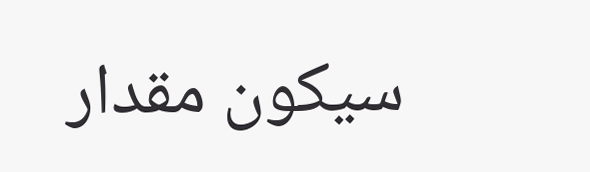سيكون مقدار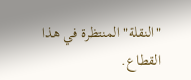"النقلة" المنتظرة في هذا القطاع.